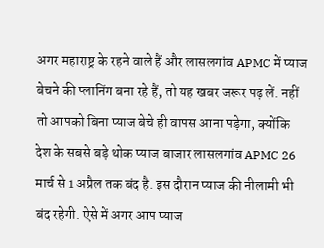अगर महाराष्ट्र के रहने वाले हैं और लासलगांव APMC में प्याज बेचने की प्लानिंग बना रहे हैं, तो यह खबर जरूर पढ़ लें. नहीं तो आपको बिना प्याज बेचे ही वापस आना पड़ेगा, क्योंकि देश के सबसे बड़े थोक प्याज बाजार लासलगांव APMC 26 मार्च से 1 अप्रैल तक बंद है. इस दौरान प्याज की नीलामी भी बंद रहेगी. ऐसे में अगर आप प्याज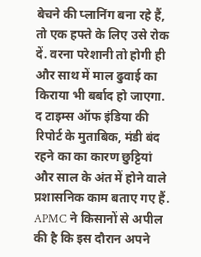बेचने की प्लानिंग बना रहे हैं, तो एक हफ्ते के लिए उसे रोक दें. वरना परेशानी तो होगी ही और साथ में माल ढुवाई का किराया भी बर्बाद हो जाएगा.
द टाइम्स ऑफ इंडिया की रिपोर्ट के मुताबिक, मंडी बंद रहने का का कारण छुट्टियां और साल के अंत में होने वाले प्रशासनिक काम बताए गए हैं. APMC ने किसानों से अपील की है कि इस दौरान अपने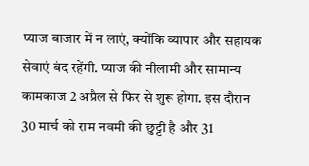प्याज बाजार में न लाएं, क्योंकि व्यापार और सहायक सेवाएं बंद रहेंगी. प्याज की नीलामी और सामान्य कामकाज 2 अप्रैल से फिर से शुरू होगा. इस दौरान 30 मार्च को राम नवमी की छुट्टी है और 31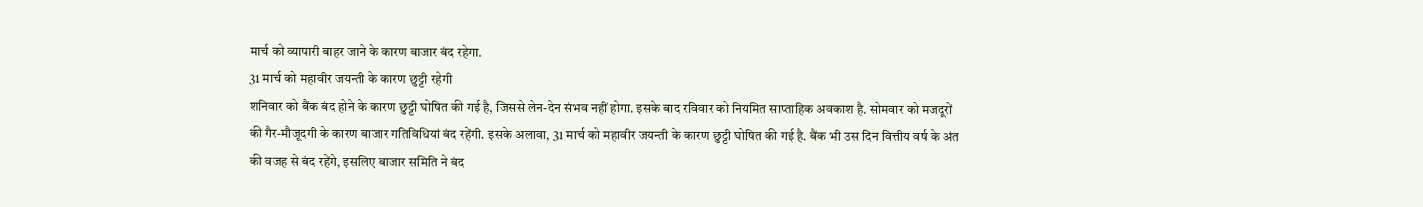मार्च को व्यापारी बाहर जाने के कारण बाजार बंद रहेगा.
31 मार्च को महावीर जयन्ती के कारण छुट्टी रहेगी
शनिवार को बैंक बंद होने के कारण छुट्टी घोषित की गई है, जिससे लेन-देन संभव नहीं होगा. इसके बाद रविवार को नियमित साप्ताहिक अवकाश है. सोमवार को मजदूरों की गैर-मौजूदगी के कारण बाजार गतिविधियां बंद रहेंगी. इसके अलावा, 31 मार्च को महावीर जयन्ती के कारण छुट्टी घोषित की गई है. बैंक भी उस दिन वित्तीय वर्ष के अंत की वजह से बंद रहेंगे, इसलिए बाजार समिति ने बंद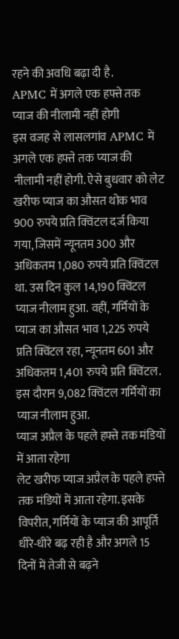रहने की अवधि बढ़ा दी है.
APMC में अगले एक हफ्ते तक प्याज की नीलामी नहीं होगी
इस वजह से लासलगांव APMC में अगले एक हफ्ते तक प्याज की नीलामी नहीं होगी. ऐसे बुधवार को लेट खरीफ प्याज का औसत थोक भाव 900 रुपये प्रति क्विंटल दर्ज किया गया, जिसमें न्यूनतम 300 और अधिकतम 1,080 रुपये प्रति क्विंटल था. उस दिन कुल 14,190 क्विंटल प्याज नीलाम हुआ. वहीं, गर्मियों के प्याज का औसत भाव 1,225 रुपये प्रति क्विंटल रहा, न्यूनतम 601 और अधिकतम 1,401 रुपये प्रति क्विंटल. इस दौरान 9,082 क्विंटल गर्मियों का प्याज नीलाम हुआ.
प्याज अप्रैल के पहले हफ्ते तक मंडियों में आता रहेगा
लेट खरीफ प्याज अप्रैल के पहले हफ्ते तक मंडियों में आता रहेगा. इसके विपरीत, गर्मियों के प्याज की आपूर्ति धीरे-धीरे बढ़ रही है और अगले 15 दिनों में तेजी से बढ़ने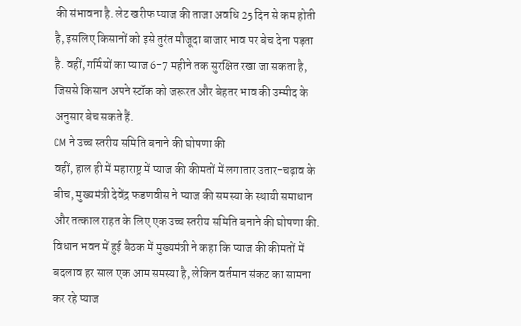की संभावना है. लेट खरीफ प्याज की ताजा अवधि 25 दिन से कम होती है, इसलिए किसानों को इसे तुरंत मौजूदा बाजार भाव पर बेच देना पड़ता है. वहीं, गर्मियों का प्याज 6-7 महीने तक सुरक्षित रखा जा सकता है, जिससे किसान अपने स्टॉक को जरूरत और बेहतर भाव की उम्मीद के अनुसार बेच सकते हैं.
CM ने उच्च स्तरीय समिति बनाने की घोषणा की
वहीं, हाल ही में महाराष्ट्र में प्याज की कीमतों में लगातार उतार-चढ़ाव के बीच, मुख्यमंत्री देवेंद्र फडणवीस ने प्याज की समस्या के स्थायी समाधान और तत्काल राहत के लिए एक उच्च स्तरीय समिति बनाने की घोषणा की. विधान भवन में हुई बैठक में मुख्यमंत्री ने कहा कि प्याज की कीमतों में बदलाव हर साल एक आम समस्या है, लेकिन वर्तमान संकट का सामना कर रहे प्याज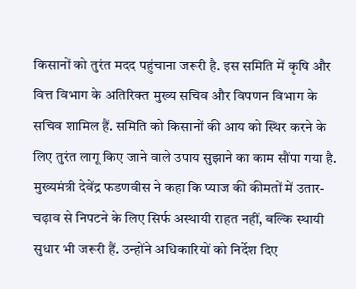किसानों को तुरंत मदद पहुंचाना जरूरी है. इस समिति में कृषि और वित्त विभाग के अतिरिक्त मुख्य सचिव और विपणन विभाग के सचिव शामिल हैं. समिति को किसानों की आय को स्थिर करने के लिए तुरंत लागू किए जाने वाले उपाय सुझाने का काम सौंपा गया है. मुख्यमंत्री देवेंद्र फडणवीस ने कहा कि प्याज की कीमतों में उतार-चढ़ाव से निपटने के लिए सिर्फ अस्थायी राहत नहीं, बल्कि स्थायी सुधार भी जरूरी हैं. उन्होंने अधिकारियों को निर्देश दिए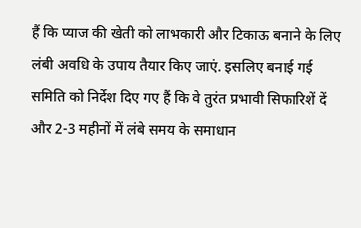हैं कि प्याज की खेती को लाभकारी और टिकाऊ बनाने के लिए लंबी अवधि के उपाय तैयार किए जाएं. इसलिए बनाई गई समिति को निर्देश दिए गए हैं कि वे तुरंत प्रभावी सिफारिशें दें और 2-3 महीनों में लंबे समय के समाधान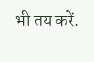भी तय करें.